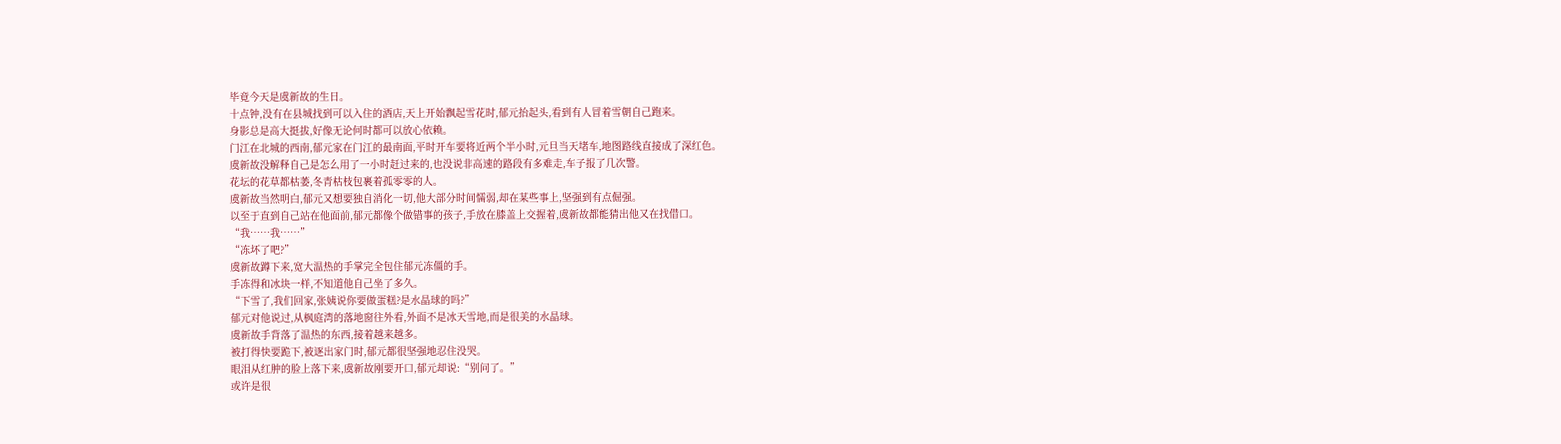毕竟今天是虞新故的生日。
十点钟,没有在县城找到可以入住的酒店,天上开始飘起雪花时,郁元抬起头,看到有人冒着雪朝自己跑来。
身影总是高大挺拔,好像无论何时都可以放心依赖。
门江在北城的西南,郁元家在门江的最南面,平时开车要将近两个半小时,元旦当天堵车,地图路线直接成了深红色。
虞新故没解释自己是怎么用了一小时赶过来的,也没说非高速的路段有多难走,车子报了几次警。
花坛的花草都枯萎,冬青枯枝包裹着孤零零的人。
虞新故当然明白,郁元又想要独自消化一切,他大部分时间懦弱,却在某些事上,坚强到有点倔强。
以至于直到自己站在他面前,郁元都像个做错事的孩子,手放在膝盖上交握着,虞新故都能猜出他又在找借口。
“我……我……”
“冻坏了吧?”
虞新故蹲下来,宽大温热的手掌完全包住郁元冻僵的手。
手冻得和冰块一样,不知道他自己坐了多久。
“下雪了,我们回家,张姨说你要做蛋糕?是水晶球的吗?”
郁元对他说过,从枫庭湾的落地窗往外看,外面不是冰天雪地,而是很美的水晶球。
虞新故手背落了温热的东西,接着越来越多。
被打得快要跪下,被逐出家门时,郁元都很坚强地忍住没哭。
眼泪从红肿的脸上落下来,虞新故刚要开口,郁元却说:“别问了。”
或许是很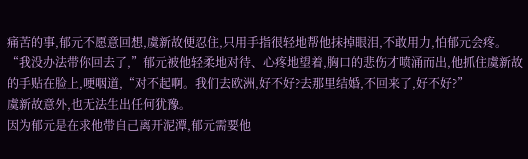痛苦的事,郁元不愿意回想,虞新故便忍住,只用手指很轻地帮他抹掉眼泪,不敢用力,怕郁元会疼。
“我没办法带你回去了,”郁元被他轻柔地对待、心疼地望着,胸口的悲伤才喷涌而出,他抓住虞新故的手贴在脸上,哽咽道,“对不起啊。我们去欧洲,好不好?去那里结婚,不回来了,好不好?”
虞新故意外,也无法生出任何犹豫。
因为郁元是在求他带自己离开泥潭,郁元需要他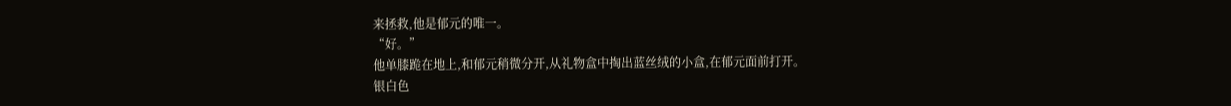来拯救,他是郁元的唯一。
“好。”
他单膝跪在地上,和郁元稍微分开,从礼物盒中掏出蓝丝绒的小盒,在郁元面前打开。
银白色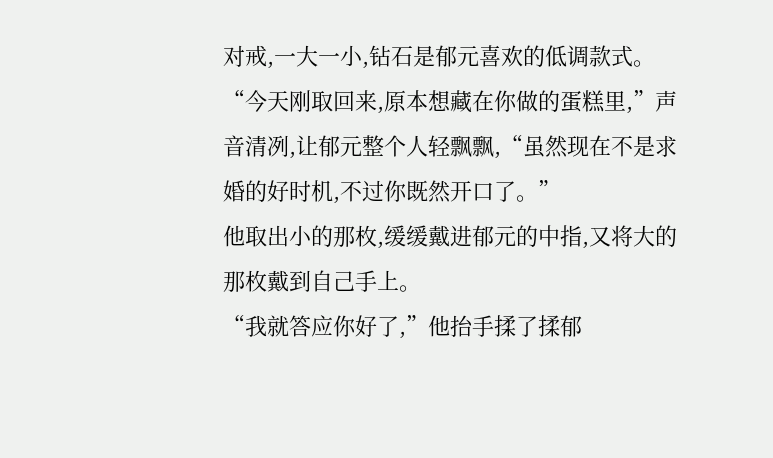对戒,一大一小,钻石是郁元喜欢的低调款式。
“今天刚取回来,原本想藏在你做的蛋糕里,”声音清冽,让郁元整个人轻飘飘,“虽然现在不是求婚的好时机,不过你既然开口了。”
他取出小的那枚,缓缓戴进郁元的中指,又将大的那枚戴到自己手上。
“我就答应你好了,”他抬手揉了揉郁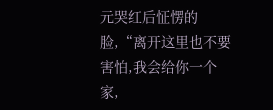元哭红后怔愣的脸,“离开这里也不要害怕,我会给你一个家,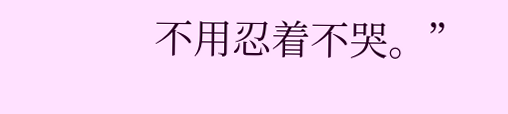不用忍着不哭。”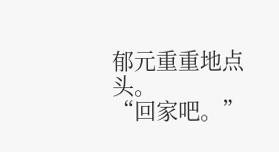郁元重重地点头。
“回家吧。”